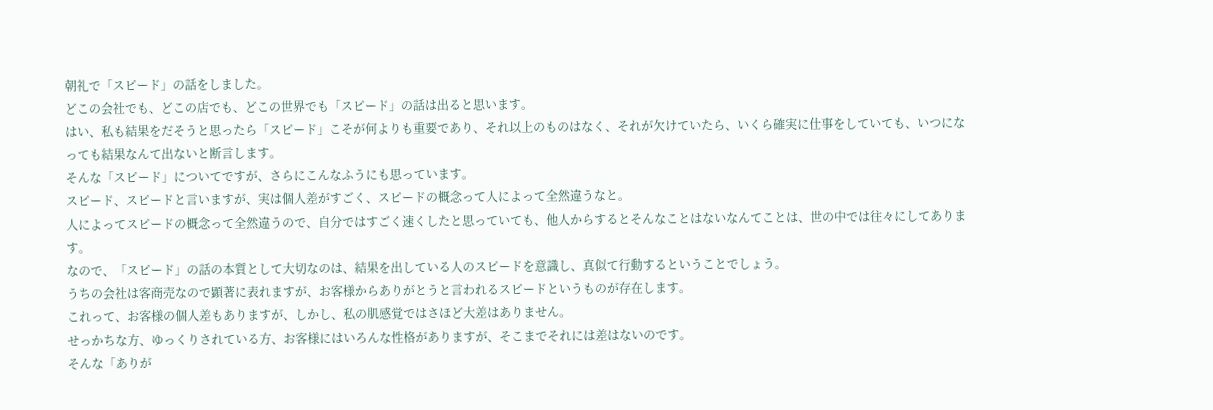朝礼で「スピード」の話をしました。
どこの会社でも、どこの店でも、どこの世界でも「スピード」の話は出ると思います。
はい、私も結果をだそうと思ったら「スピード」こそが何よりも重要であり、それ以上のものはなく、それが欠けていたら、いくら確実に仕事をしていても、いつになっても結果なんて出ないと断言します。
そんな「スピード」についてですが、さらにこんなふうにも思っています。
スピード、スピードと言いますが、実は個人差がすごく、スピードの概念って人によって全然違うなと。
人によってスピードの概念って全然違うので、自分ではすごく速くしたと思っていても、他人からするとそんなことはないなんてことは、世の中では往々にしてあります。
なので、「スピード」の話の本質として大切なのは、結果を出している人のスピードを意識し、真似て行動するということでしょう。
うちの会社は客商売なので顕著に表れますが、お客様からありがとうと言われるスピードというものが存在します。
これって、お客様の個人差もありますが、しかし、私の肌感覚ではさほど大差はありません。
せっかちな方、ゆっくりされている方、お客様にはいろんな性格がありますが、そこまでそれには差はないのです。
そんな「ありが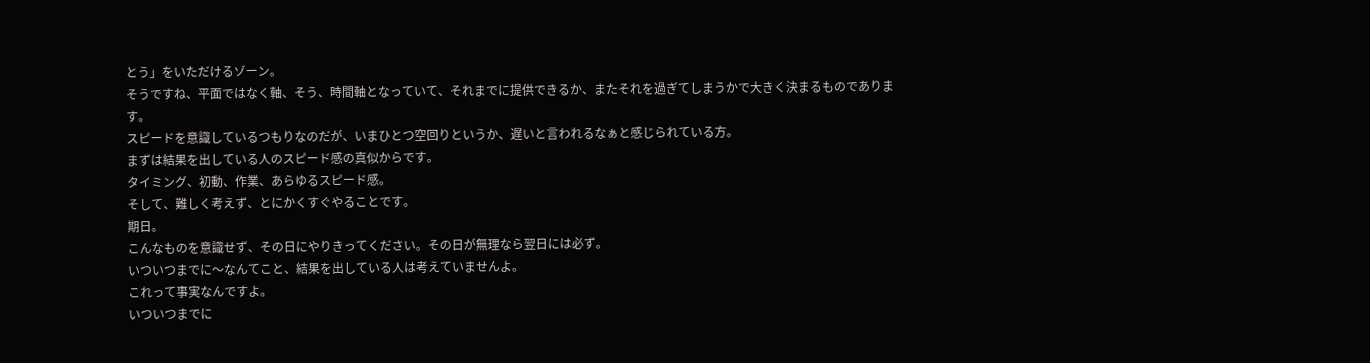とう」をいただけるゾーン。
そうですね、平面ではなく軸、そう、時間軸となっていて、それまでに提供できるか、またそれを過ぎてしまうかで大きく決まるものであります。
スピードを意識しているつもりなのだが、いまひとつ空回りというか、遅いと言われるなぁと感じられている方。
まずは結果を出している人のスピード感の真似からです。
タイミング、初動、作業、あらゆるスピード感。
そして、難しく考えず、とにかくすぐやることです。
期日。
こんなものを意識せず、その日にやりきってください。その日が無理なら翌日には必ず。
いついつまでに〜なんてこと、結果を出している人は考えていませんよ。
これって事実なんですよ。
いついつまでに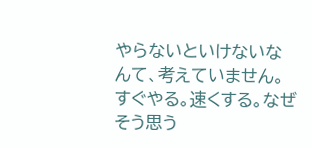やらないといけないなんて、考えていません。すぐやる。速くする。なぜそう思う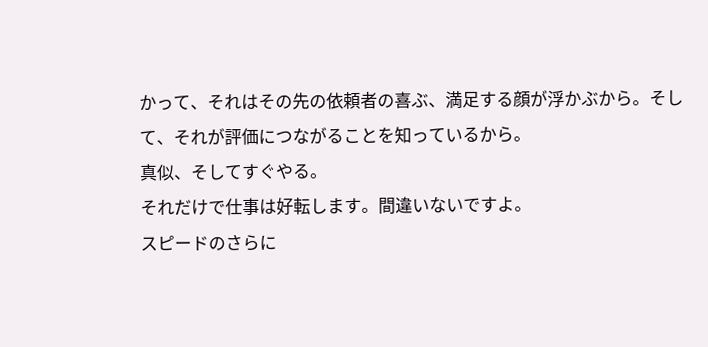かって、それはその先の依頼者の喜ぶ、満足する顔が浮かぶから。そして、それが評価につながることを知っているから。
真似、そしてすぐやる。
それだけで仕事は好転します。間違いないですよ。
スピードのさらに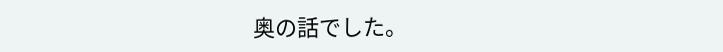奥の話でした。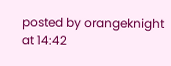posted by orangeknight at 14:42